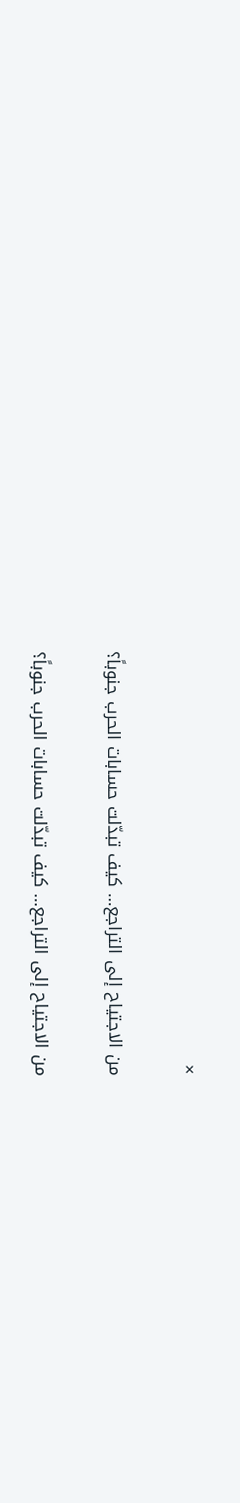×

من الاجتياح إلى التراجع… كيف تبدّلت حسابات الحرب جنوباً؟

من الاجتياح إلى التراجع… كيف تبدّلت حسابات الحرب جنوباً؟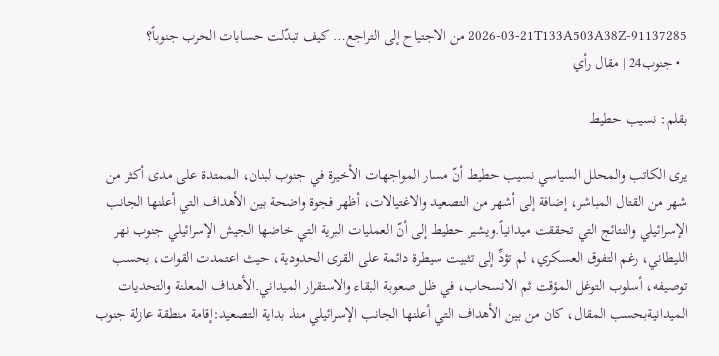2026-03-21T133A503A38Z-91137285 من الاجتياح إلى التراجع… كيف تبدّلت حسابات الحرب جنوباً؟
  • جنوب24 | مقال رأي

بقلم: نسيب حطيط

يرى الكاتب والمحلل السياسي نسيب حطيط أنّ مسار المواجهات الأخيرة في جنوب لبنان، الممتدة على مدى أكثر من شهر من القتال المباشر، إضافة إلى أشهر من التصعيد والاغتيالات، أظهر فجوة واضحة بين الأهداف التي أعلنها الجانب الإسرائيلي والنتائج التي تحققت ميدانياً.ويشير حطيط إلى أنّ العمليات البرية التي خاضها الجيش الإسرائيلي جنوب نهر الليطاني، رغم التفوق العسكري، لم تؤدِّ إلى تثبيت سيطرة دائمة على القرى الحدودية، حيث اعتمدت القوات، بحسب توصيفه، أسلوب التوغل المؤقت ثم الانسحاب، في ظل صعوبة البقاء والاستقرار الميداني.الأهداف المعلنة والتحديات الميدانيةبحسب المقال، كان من بين الأهداف التي أعلنها الجانب الإسرائيلي منذ بداية التصعيد:إقامة منطقة عازلة جنوب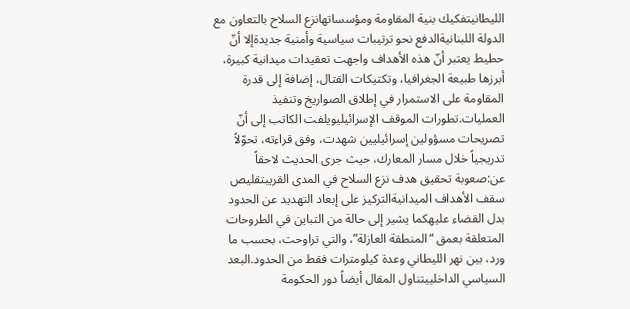الليطانيتفكيك بنية المقاومة ومؤسساتهانزع السلاح بالتعاون مع الدولة اللبنانيةالدفع نحو ترتيبات سياسية وأمنية جديدةإلا أنّ حطيط يعتبر أنّ هذه الأهداف واجهت تعقيدات ميدانية كبيرة، أبرزها طبيعة الجغرافيا، وتكتيكات القتال، إضافة إلى قدرة المقاومة على الاستمرار في إطلاق الصواريخ وتنفيذ العمليات.تطورات الموقف الإسرائيليويلفت الكاتب إلى أنّ تصريحات مسؤولين إسرائيليين شهدت، وفق قراءته، تحوّلاً تدريجياً خلال مسار المعارك، حيث جرى الحديث لاحقاً عن:صعوبة تحقيق هدف نزع السلاح في المدى القريبتقليص سقف الأهداف الميدانيةالتركيز على إبعاد التهديد عن الحدود بدل القضاء عليهكما يشير إلى حالة من التباين في الطروحات المتعلقة بعمق “المنطقة العازلة”، والتي تراوحت، بحسب ما ورد، بين نهر الليطاني وعدة كيلومترات فقط من الحدود.البعد السياسي الداخلييتناول المقال أيضاً دور الحكومة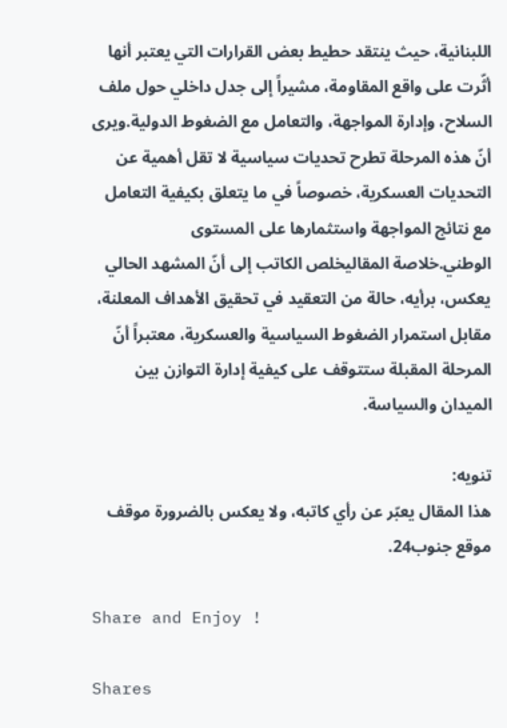اللبنانية، حيث ينتقد حطيط بعض القرارات التي يعتبر أنها أثّرت على واقع المقاومة، مشيراً إلى جدل داخلي حول ملف السلاح، وإدارة المواجهة، والتعامل مع الضغوط الدولية.ويرى أنّ هذه المرحلة تطرح تحديات سياسية لا تقل أهمية عن التحديات العسكرية، خصوصاً في ما يتعلق بكيفية التعامل مع نتائج المواجهة واستثمارها على المستوى الوطني.خلاصة المقاليخلص الكاتب إلى أنّ المشهد الحالي يعكس، برأيه، حالة من التعقيد في تحقيق الأهداف المعلنة، مقابل استمرار الضغوط السياسية والعسكرية، معتبراً أنّ المرحلة المقبلة ستتوقف على كيفية إدارة التوازن بين الميدان والسياسة.

تنويه:
هذا المقال يعبّر عن رأي كاتبه، ولا يعكس بالضرورة موقف موقع جنوب24.

Share and Enjoy !

Shares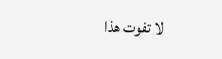لا تفوت هذا